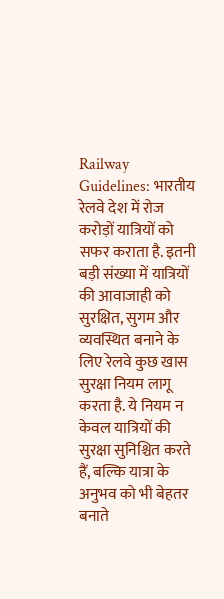Railway Guidelines: भारतीय रेलवे देश में रोज करोड़ों यात्रियों को सफर कराता है. इतनी बड़ी संख्या में यात्रियों की आवाजाही को सुरक्षित, सुगम और व्यवस्थित बनाने के लिए रेलवे कुछ खास सुरक्षा नियम लागू करता है. ये नियम न केवल यात्रियों की सुरक्षा सुनिश्चित करते हैं, बल्कि यात्रा के अनुभव को भी बेहतर बनाते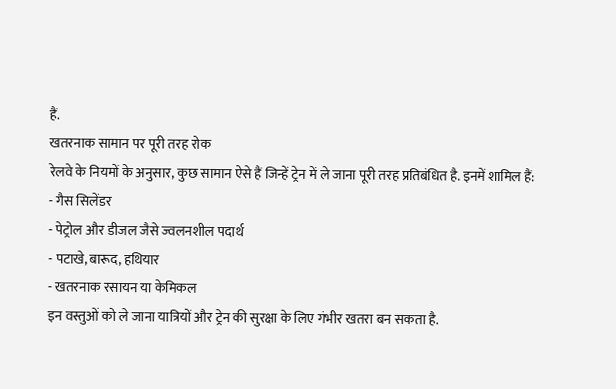हैं.
खतरनाक सामान पर पूरी तरह रोक
रेलवे के नियमों के अनुसार, कुछ सामान ऐसे हैं जिन्हें ट्रेन में ले जाना पूरी तरह प्रतिबंधित है. इनमें शामिल हैं:
- गैस सिलेंडर
- पेट्रोल और डीजल जैसे ज्वलनशील पदार्थ
- पटाखे, बारूद, हथियार
- खतरनाक रसायन या केमिकल
इन वस्तुओं को ले जाना यात्रियों और ट्रेन की सुरक्षा के लिए गंभीर खतरा बन सकता है.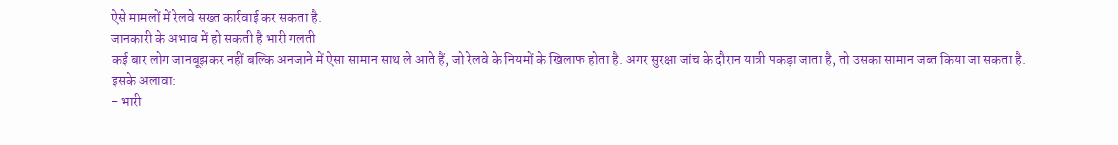ऐसे मामलों में रेलवे सख्त कार्रवाई कर सकता है.
जानकारी के अभाव में हो सकती है भारी गलती
कई बार लोग जानबूझकर नहीं बल्कि अनजाने में ऐसा सामान साथ ले आते हैं, जो रेलवे के नियमों के खिलाफ होता है. अगर सुरक्षा जांच के दौरान यात्री पकड़ा जाता है, तो उसका सामान जब्त किया जा सकता है.
इसके अलावा:
- भारी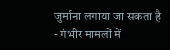जुर्माना लगाया जा सकता है
- गंभीर मामलों में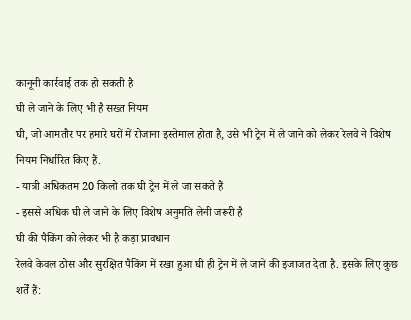कानूनी कार्रवाई तक हो सकती है
घी ले जाने के लिए भी है सख्त नियम
घी, जो आमतौर पर हमारे घरों में रोजाना इस्तेमाल होता है, उसे भी ट्रेन में ले जाने को लेकर रेलवे ने विशेष नियम निर्धारित किए हैं.
- यात्री अधिकतम 20 किलो तक घी ट्रेन में ले जा सकते हैं
- इससे अधिक घी ले जाने के लिए विशेष अनुमति लेनी जरूरी है
घी की पैकिंग को लेकर भी है कड़ा प्रावधान
रेलवे केवल ठोस और सुरक्षित पैकिंग में रखा हुआ घी ही ट्रेन में ले जाने की इजाजत देता है. इसके लिए कुछ शर्तें हैं: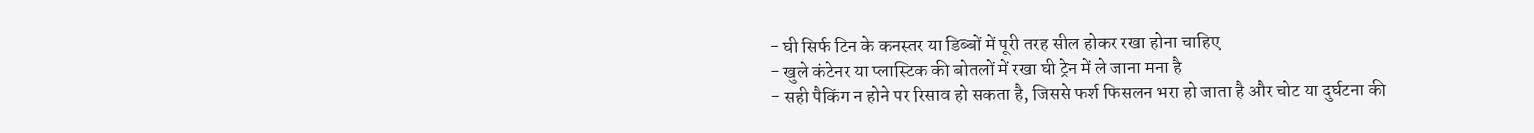- घी सिर्फ टिन के कनस्तर या डिब्बों में पूरी तरह सील होकर रखा होना चाहिए
- खुले कंटेनर या प्लास्टिक की बोतलों में रखा घी ट्रेन में ले जाना मना है
- सही पैकिंग न होने पर रिसाव हो सकता है, जिससे फर्श फिसलन भरा हो जाता है और चोट या दुर्घटना की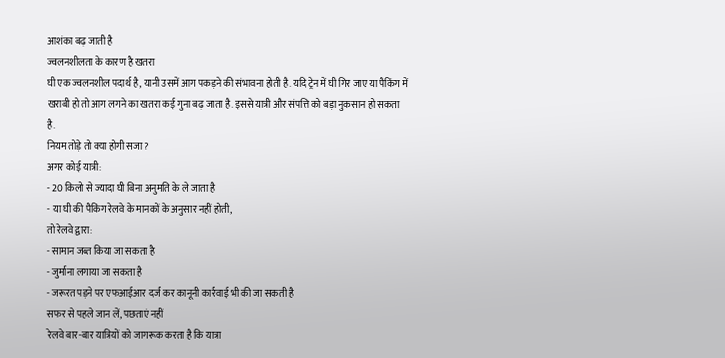आशंका बढ़ जाती है
ज्वलनशीलता के कारण है खतरा
घी एक ज्वलनशील पदार्थ है, यानी उसमें आग पकड़ने की संभावना होती है. यदि ट्रेन में घी गिर जाए या पैकिंग में खराबी हो तो आग लगने का खतरा कई गुना बढ़ जाता है. इससे यात्री और संपत्ति को बड़ा नुकसान हो सकता है.
नियम तोड़े तो क्या होगी सजा?
अगर कोई यात्री:
- 20 किलो से ज्यादा घी बिना अनुमति के ले जाता है
- या घी की पैकिंग रेलवे के मानकों के अनुसार नहीं होती,
तो रेलवे द्वारा:
- सामान जब्त किया जा सकता है
- जुर्माना लगाया जा सकता है
- जरूरत पड़ने पर एफआईआर दर्ज कर कानूनी कार्रवाई भी की जा सकती है
सफर से पहले जान लें, पछताएं नहीं
रेलवे बार-बार यात्रियों को जागरूक करता है कि यात्रा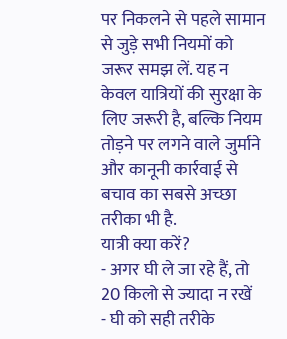पर निकलने से पहले सामान से जुड़े सभी नियमों को जरूर समझ लें. यह न केवल यात्रियों की सुरक्षा के लिए जरूरी है, बल्कि नियम तोड़ने पर लगने वाले जुर्माने और कानूनी कार्रवाई से बचाव का सबसे अच्छा तरीका भी है.
यात्री क्या करें?
- अगर घी ले जा रहे हैं, तो 20 किलो से ज्यादा न रखें
- घी को सही तरीके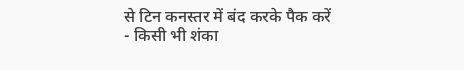से टिन कनस्तर में बंद करके पैक करें
- किसी भी शंका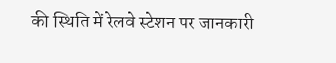की स्थिति में रेलवे स्टेशन पर जानकारी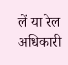लें या रेल अधिकारी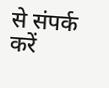से संपर्क करें